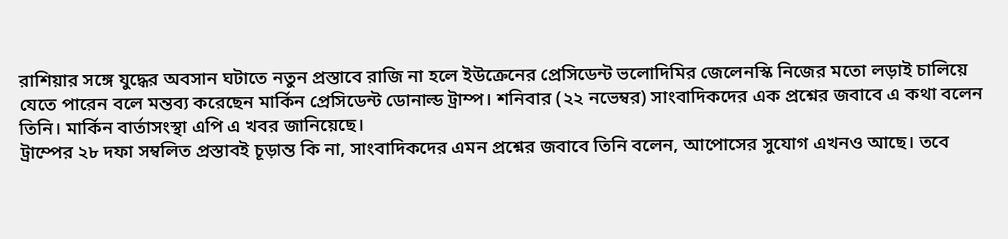রাশিয়ার সঙ্গে যুদ্ধের অবসান ঘটাতে নতুন প্রস্তাবে রাজি না হলে ইউক্রেনের প্রেসিডেন্ট ভলোদিমির জেলেনস্কি নিজের মতো লড়াই চালিয়ে যেতে পারেন বলে মন্তব্য করেছেন মার্কিন প্রেসিডেন্ট ডোনাল্ড ট্রাম্প। শনিবার (২২ নভেম্বর) সাংবাদিকদের এক প্রশ্নের জবাবে এ কথা বলেন তিনি। মার্কিন বার্তাসংস্থা এপি এ খবর জানিয়েছে।
ট্রাম্পের ২৮ দফা সম্বলিত প্রস্তাবই চূড়ান্ত কি না, সাংবাদিকদের এমন প্রশ্নের জবাবে তিনি বলেন, আপোসের সুযোগ এখনও আছে। তবে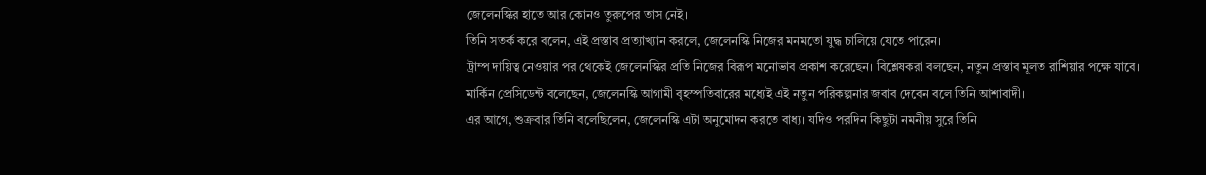জেলেনস্কির হাতে আর কোনও তুরুপের তাস নেই।
তিনি সতর্ক করে বলেন, এই প্রস্তাব প্রত্যাখ্যান করলে, জেলেনস্কি নিজের মনমতো যুদ্ধ চালিয়ে যেতে পারেন।
ট্রাম্প দায়িত্ব নেওয়ার পর থেকেই জেলেনস্কির প্রতি নিজের বিরূপ মনোভাব প্রকাশ করেছেন। বিশ্লেষকরা বলছেন, নতুন প্রস্তাব মূলত রাশিয়ার পক্ষে যাবে।
মার্কিন প্রেসিডেন্ট বলেছেন, জেলেনস্কি আগামী বৃহস্পতিবারের মধ্যেই এই নতুন পরিকল্পনার জবাব দেবেন বলে তিনি আশাবাদী।
এর আগে, শুক্রবার তিনি বলেছিলেন, জেলেনস্কি এটা অনুমোদন করতে বাধ্য। যদিও পরদিন কিছুটা নমনীয় সুরে তিনি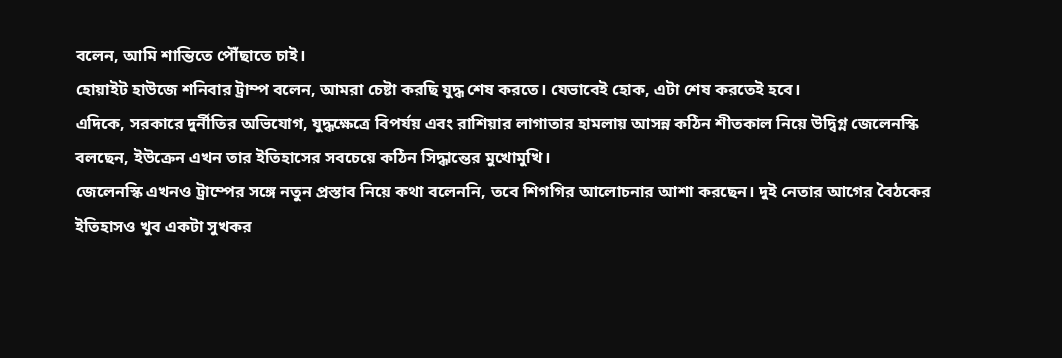বলেন, আমি শান্তিতে পৌঁছাতে চাই।
হোয়াইট হাউজে শনিবার ট্রাম্প বলেন, আমরা চেষ্টা করছি যুদ্ধ শেষ করতে। যেভাবেই হোক, এটা শেষ করতেই হবে।
এদিকে, সরকারে দুর্নীতির অভিযোগ, যুদ্ধক্ষেত্রে বিপর্যয় এবং রাশিয়ার লাগাতার হামলায় আসন্ন কঠিন শীতকাল নিয়ে উদ্বিগ্ন জেলেনস্কি বলছেন, ইউক্রেন এখন তার ইতিহাসের সবচেয়ে কঠিন সিদ্ধান্তের মুখোমুখি।
জেলেনস্কি এখনও ট্রাম্পের সঙ্গে নতুন প্রস্তাব নিয়ে কথা বলেননি, তবে শিগগির আলোচনার আশা করছেন। দুই নেতার আগের বৈঠকের ইতিহাসও খুব একটা সুখকর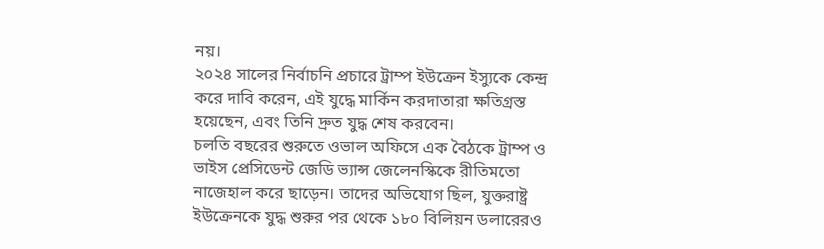নয়।
২০২৪ সালের নির্বাচনি প্রচারে ট্রাম্প ইউক্রেন ইস্যুকে কেন্দ্র করে দাবি করেন, এই যুদ্ধে মার্কিন করদাতারা ক্ষতিগ্রস্ত হয়েছেন, এবং তিনি দ্রুত যুদ্ধ শেষ করবেন।
চলতি বছরের শুরুতে ওভাল অফিসে এক বৈঠকে ট্রাম্প ও ভাইস প্রেসিডেন্ট জেডি ভ্যান্স জেলেনস্কিকে রীতিমতো নাজেহাল করে ছাড়েন। তাদের অভিযোগ ছিল, যুক্তরাষ্ট্র ইউক্রেনকে যুদ্ধ শুরুর পর থেকে ১৮০ বিলিয়ন ডলারেরও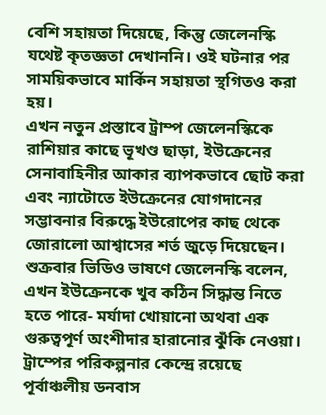বেশি সহায়তা দিয়েছে, কিন্তু জেলেনস্কি যথেষ্ট কৃতজ্ঞতা দেখাননি। ওই ঘটনার পর সাময়িকভাবে মার্কিন সহায়তা স্থগিতও করা হয়।
এখন নতুন প্রস্তাবে ট্রাম্প জেলেনস্কিকে রাশিয়ার কাছে ভূখণ্ড ছাড়া, ইউক্রেনের সেনাবাহিনীর আকার ব্যাপকভাবে ছোট করা এবং ন্যাটোতে ইউক্রেনের যোগদানের সম্ভাবনার বিরুদ্ধে ইউরোপের কাছ থেকে জোরালো আশ্বাসের শর্ত জুড়ে দিয়েছেন।
শুক্রবার ভিডিও ভাষণে জেলেনস্কি বলেন, এখন ইউক্রেনকে খুব কঠিন সিদ্ধান্ত নিতে হতে পারে- মর্যাদা খোয়ানো অথবা এক গুরুত্বপূর্ণ অংশীদার হারানোর ঝুঁকি নেওয়া।
ট্রাম্পের পরিকল্পনার কেন্দ্রে রয়েছে পূর্বাঞ্চলীয় ডনবাস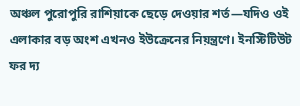অঞ্চল পুরোপুরি রাশিয়াকে ছেড়ে দেওয়ার শর্ত—যদিও ওই এলাকার বড় অংশ এখনও ইউক্রেনের নিয়ন্ত্রণে। ইনস্টিটিউট ফর দ্য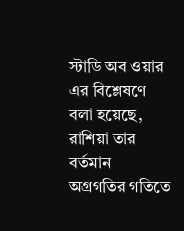স্টাডি অব ওয়ার এর বিশ্লেষণে বলা হয়েছে, রাশিয়া তার বর্তমান অগ্রগতির গতিতে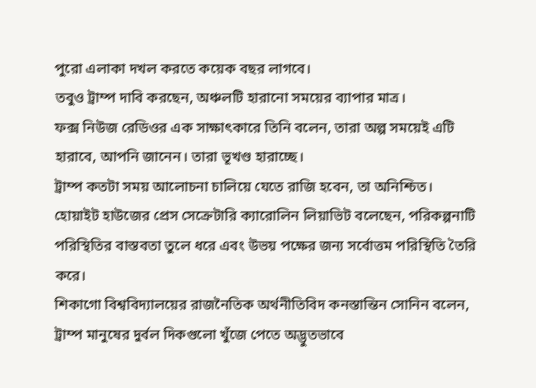পুরো এলাকা দখল করতে কয়েক বছর লাগবে।
তবুও ট্রাম্প দাবি করছেন, অঞ্চলটি হারানো সময়ের ব্যাপার মাত্র।
ফক্স নিউজ রেডিওর এক সাক্ষাৎকারে তিনি বলেন, তারা অল্প সময়েই এটি হারাবে, আপনি জানেন। তারা ভূখণ্ড হারাচ্ছে।
ট্রাম্প কতটা সময় আলোচনা চালিয়ে যেতে রাজি হবেন, তা অনিশ্চিত। হোয়াইট হাউজের প্রেস সেক্রেটারি ক্যারোলিন লিয়াভিট বলেছেন, পরিকল্পনাটি পরিস্থিতির বাস্তবতা তুলে ধরে এবং উভয় পক্ষের জন্য সর্বোত্তম পরিস্থিতি তৈরি করে।
শিকাগো বিশ্ববিদ্যালয়ের রাজনৈতিক অর্থনীতিবিদ কনস্তান্তিন সোনিন বলেন, ট্রাম্প মানুষের দুর্বল দিকগুলো খুঁজে পেতে অদ্ভুতভাবে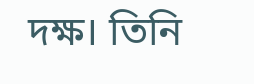দক্ষ। তিনি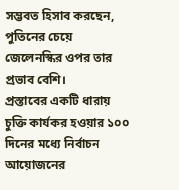সম্ভবত হিসাব করছেন, পুতিনের চেয়ে জেলেনস্কির ওপর তার প্রভাব বেশি।
প্রস্তাবের একটি ধারায় চুক্তি কার্যকর হওয়ার ১০০ দিনের মধ্যে নির্বাচন আয়োজনের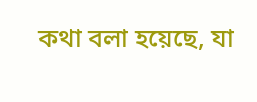কথা বলা হয়েছে, যা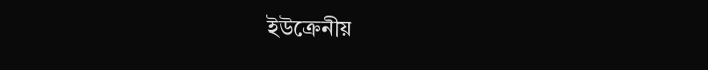ইউক্রেনীয়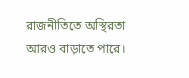রাজনীতিতে অস্থিরতা আরও বাড়াতে পারে।